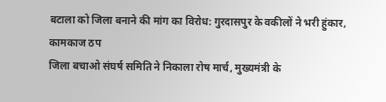बटाला को जिला बनाने की मांग का विरोध: गुरदासपुर के वकीलों ने भरी हुंकार, कामकाज ठप
जिला बचाओ संघर्ष समिति ने निकाला रोष मार्च, मुख्यमंत्री के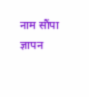नाम सौंपा ज्ञापन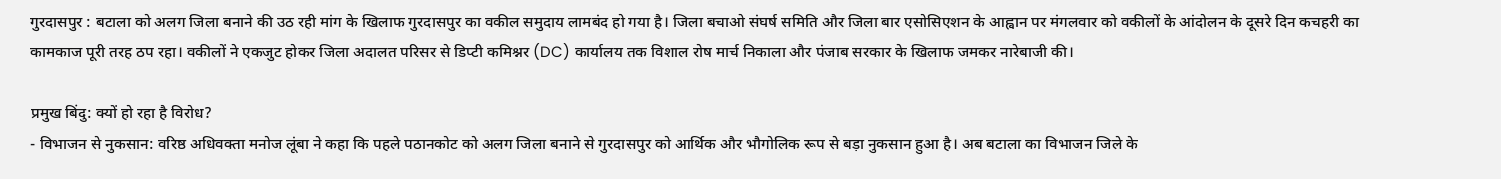गुरदासपुर : बटाला को अलग जिला बनाने की उठ रही मांग के खिलाफ गुरदासपुर का वकील समुदाय लामबंद हो गया है। जिला बचाओ संघर्ष समिति और जिला बार एसोसिएशन के आह्वान पर मंगलवार को वकीलों के आंदोलन के दूसरे दिन कचहरी का कामकाज पूरी तरह ठप रहा। वकीलों ने एकजुट होकर जिला अदालत परिसर से डिप्टी कमिश्नर (DC) कार्यालय तक विशाल रोष मार्च निकाला और पंजाब सरकार के खिलाफ जमकर नारेबाजी की।

प्रमुख बिंदु: क्यों हो रहा है विरोध?
- विभाजन से नुकसान: वरिष्ठ अधिवक्ता मनोज लूंबा ने कहा कि पहले पठानकोट को अलग जिला बनाने से गुरदासपुर को आर्थिक और भौगोलिक रूप से बड़ा नुकसान हुआ है। अब बटाला का विभाजन जिले के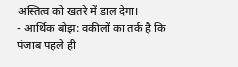अस्तित्व को खतरे में डाल देगा।
- आर्थिक बोझ: वकीलों का तर्क है कि पंजाब पहले ही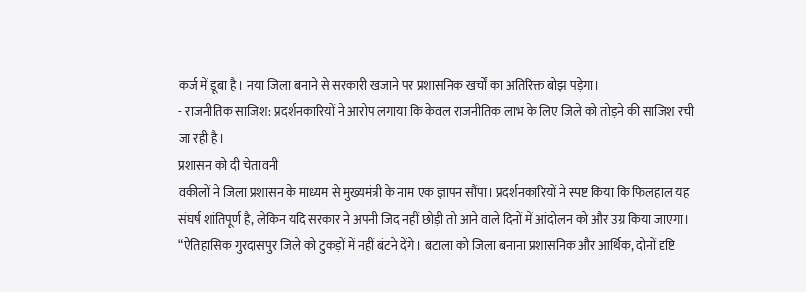कर्ज में डूबा है। नया जिला बनाने से सरकारी खजाने पर प्रशासनिक खर्चों का अतिरिक्त बोझ पड़ेगा।
- राजनीतिक साजिश: प्रदर्शनकारियों ने आरोप लगाया कि केवल राजनीतिक लाभ के लिए जिले को तोड़ने की साजिश रची जा रही है।
प्रशासन को दी चेतावनी
वकीलों ने जिला प्रशासन के माध्यम से मुख्यमंत्री के नाम एक ज्ञापन सौंपा। प्रदर्शनकारियों ने स्पष्ट किया कि फिलहाल यह संघर्ष शांतिपूर्ण है, लेकिन यदि सरकार ने अपनी जिद नहीं छोड़ी तो आने वाले दिनों में आंदोलन को और उग्र किया जाएगा।
“ऐतिहासिक गुरदासपुर जिले को टुकड़ों में नहीं बंटने देंगे। बटाला को जिला बनाना प्रशासनिक और आर्थिक, दोनों दृष्टि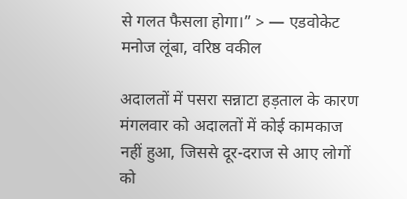से गलत फैसला होगा।” > — एडवोकेट मनोज लूंबा, वरिष्ठ वकील

अदालतों में पसरा सन्नाटा हड़ताल के कारण मंगलवार को अदालतों में कोई कामकाज नहीं हुआ, जिससे दूर-दराज से आए लोगों को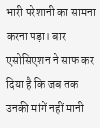भारी परेशानी का सामना करना पड़ा। बार एसोसिएशन ने साफ कर दिया है कि जब तक उनकी मांगें नहीं मानी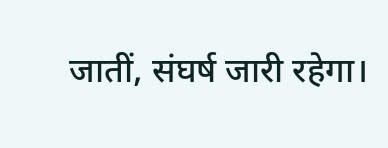जातीं, संघर्ष जारी रहेगा।